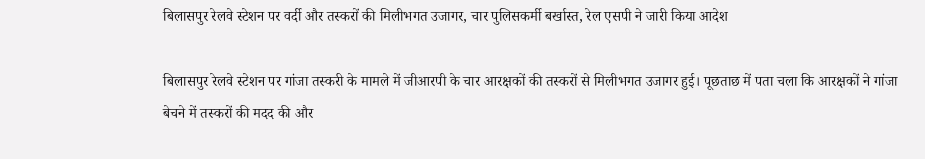बिलासपुर रेलवे स्टेशन पर वर्दी और तस्करों की मिलीभगत उजागर, चार पुलिसकर्मी बर्खास्त, रेल एसपी ने जारी किया आदेश

बिलासपुर रेलवे स्टेशन पर गांजा तस्करी के मामले में जीआरपी के चार आरक्षकों की तस्करों से मिलीभगत उजागर हुई। पूछताछ में पता चला कि आरक्षकों ने गांजा बेचने में तस्करों की मदद की और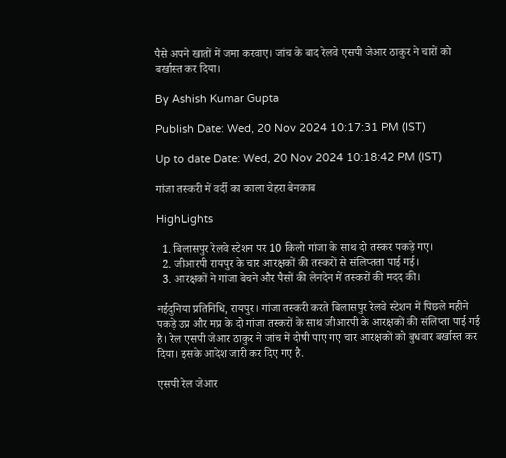पैसे अपने खातों में जमा करवाए। जांच के बाद रेलवे एसपी जेआर ठाकुर ने चारों को बर्खास्त कर दिया।

By Ashish Kumar Gupta

Publish Date: Wed, 20 Nov 2024 10:17:31 PM (IST)

Up to date Date: Wed, 20 Nov 2024 10:18:42 PM (IST)

गांजा तस्करी में वर्दी का काला चेहरा बेनकाब

HighLights

  1. बिलासपुर रेलवे स्टेशन पर 10 किलो गांजा के साथ दो तस्कर पकड़े गए।
  2. जीआरपी रायपुर के चार आरक्षकों की तस्करों से संलिप्तता पाई गई।
  3. आरक्षकों ने गांजा बेचने और पैसों की लेनदेन में तस्करों की मदद की।

नईदुनिया प्रतिनिधि, रायपुर। गांजा तस्करी करते बिलासपुर रेलवे स्टेशन में पिछले महीने पकड़े उप्र और मप्र के दो गांजा तस्करों के साथ जीआरपी के आरक्षकों की संलिप्ता पाई गई है। रेल एसपी जेआर ठाकुर ने जांच में दोषी पाए गए चार आरक्षकों को बुधवार बर्खास्त कर दिया। इसके आदेश जारी कर दिए गए है.

एसपी रेल जेआर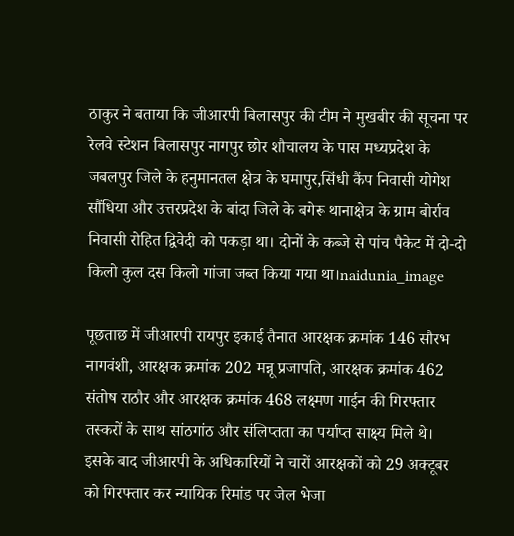ठाकुर ने बताया कि जीआरपी बिलासपुर की टीम ने मुखबीर की सूचना पर रेलवे स्टेशन बिलासपुर नागपुर छोर शौचालय के पास मध्यप्रदेश के जबलपुर जिले के हनुमानतल क्षेत्र के घमापुर,सिंधी कैंप निवासी योगेश सौंधिया और उत्तरप्रदेश के बांदा जिले के बगेरू थानाक्षेत्र के ग्राम बोर्राव निवासी रोहित द्विवेदी को पकड़ा था। दोनों के कब्जे से पांच पैकेट में दो-दो किलो कुल दस किलो गांजा जब्‍त किया गया था।naidunia_image

पूछताछ में जीआरपी रायपुर इकाई तैनात आरक्षक क्रमांक 146 सौरभ नागवंशी, आरक्षक क्रमांक 202 मन्नू प्रजापति, आरक्षक क्रमांक 462 संतोष राठौर और आरक्षक क्रमांक 468 लक्ष्मण गाईन की गिरफ्तार तस्करों के साथ सांठगांठ और संलिप्तता का पर्याप्त साक्ष्य मिले थे। इसके बाद जीआरपी के अधिकारियों ने चारों आरक्षकों को 29 अक्टूबर को गिरफ्तार कर न्यायिक रिमांड पर जेल भेजा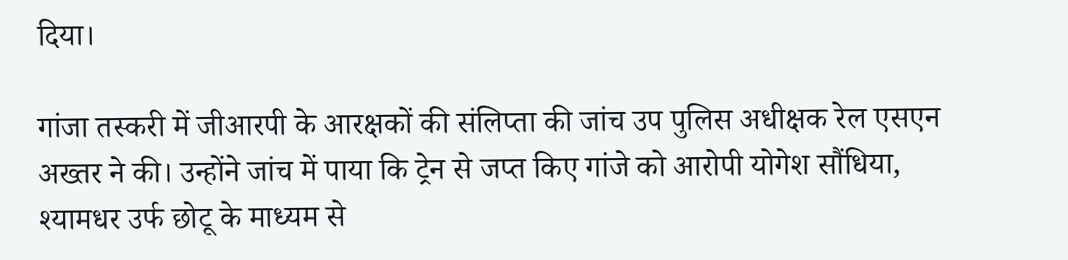दिया।

गांजा तस्करी में जीआरपी के आरक्षकों की संलिप्ता की जांच उप पुलिस अधीक्षक रेल एसएन अख्तर ने की। उन्होंने जांच में पाया कि ट्रेन से जप्त किए गांजे को आरोपी योगेश सौंधिया, श्यामधर उर्फ छोटू के माध्यम से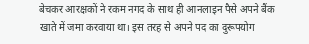बेचकर आरक्षकों ने रकम नगद के साथ ही आनलाइन पैसे अपने बैंक खाते में जमा करवाया था। इस तरह से अपने पद का दुरूपयोग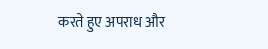करते हुए अपराध और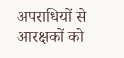अपराधियों से आरक्षकों को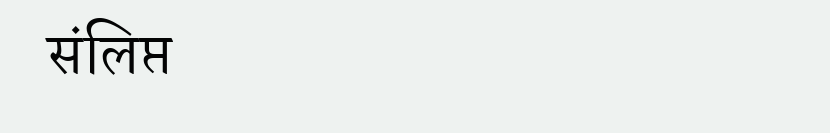संलिप्त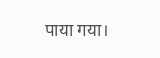पाया गया।